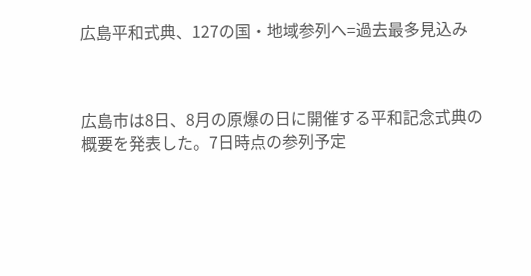広島平和式典、127の国・地域参列へ=過去最多見込み



広島市は8日、8月の原爆の日に開催する平和記念式典の概要を発表した。7日時点の参列予定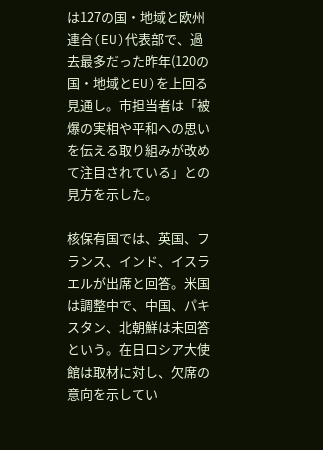は127の国・地域と欧州連合(EU)代表部で、過去最多だった昨年(120の国・地域とEU)を上回る見通し。市担当者は「被爆の実相や平和への思いを伝える取り組みが改めて注目されている」との見方を示した。

核保有国では、英国、フランス、インド、イスラエルが出席と回答。米国は調整中で、中国、パキスタン、北朝鮮は未回答という。在日ロシア大使館は取材に対し、欠席の意向を示してい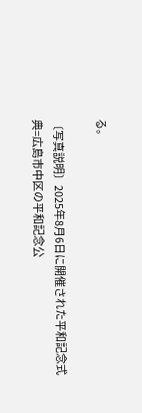る。

〔写真説明〕2025年8月6日に開催された平和記念式典=広島市中区の平和記念公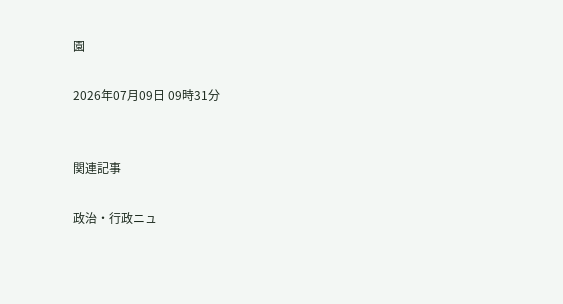園

2026年07月09日 09時31分


関連記事

政治・行政ニュ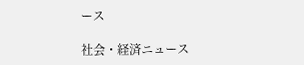ース

社会・経済ニュース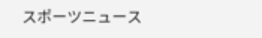スポーツニュース